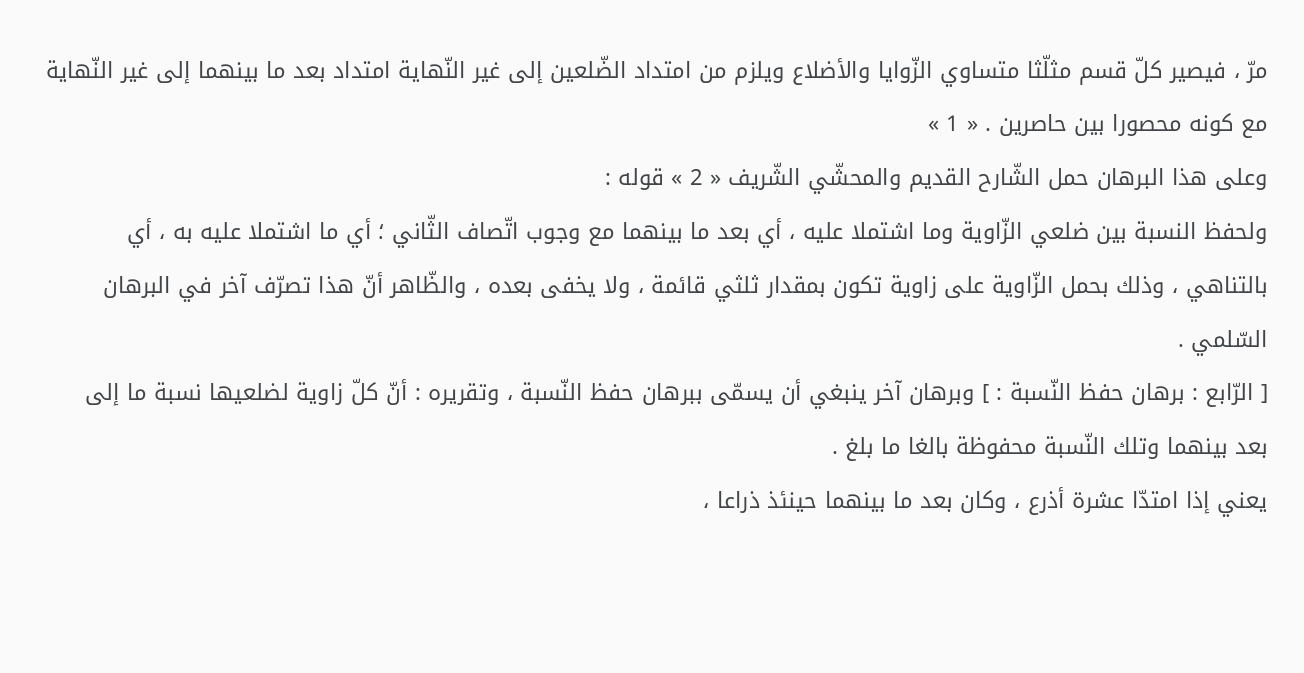مرّ ، فيصير كلّ قسم مثلّثا متساوي الزّوايا والأضلاع ويلزم من امتداد الضّلعين إلى غير النّهاية امتداد بعد ما بينهما إلى غير النّهاية مع كونه محصورا بين حاصرين . « 1 »
وعلى هذا البرهان حمل الشّارح القديم والمحشّي الشّريف « 2 » قوله :
ولحفظ النسبة بين ضلعي الزّاوية وما اشتملا عليه ، أي بعد ما بينهما مع وجوب اتّصاف الثّاني ؛ أي ما اشتملا عليه به ، أي بالتناهي ، وذلك بحمل الزّاوية على زاوية تكون بمقدار ثلثي قائمة ، ولا يخفى بعده ، والظّاهر أنّ هذا تصرّف آخر في البرهان السّلمي .
[ الرّابع : برهان حفظ النّسبة : ] وبرهان آخر ينبغي أن يسمّى ببرهان حفظ النّسبة ، وتقريره : أنّ كلّ زاوية لضلعيها نسبة ما إلى بعد بينهما وتلك النّسبة محفوظة بالغا ما بلغ .
يعني إذا امتدّا عشرة أذرع ، وكان بعد ما بينهما حينئذ ذراعا ،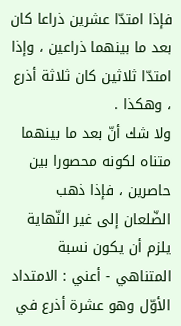فإذا امتدّا عشرين ذراعا كان بعد ما بينهما ذراعين ، وإذا امتدّا ثلاثين كان ثلاثة أذرع ، وهكذا .
ولا شك أنّ بعد ما بينهما متناه لكونه محصورا بين حاصرين ، فإذا ذهب الضّلعان إلى غير النّهاية يلزم أن يكون نسبة المتناهي - أعني : الامتداد الأوّل وهو عشرة أذرع في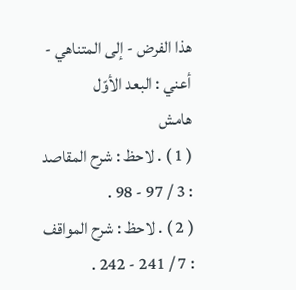هذا الفرض - إلى المتناهي - أعني : البعد الأوّل
هامش
( 1 ) . لاحظ : شرح المقاصد : 3 / 97 - 98 .
( 2 ) . لاحظ : شرح المواقف : 7 / 241 - 242 .